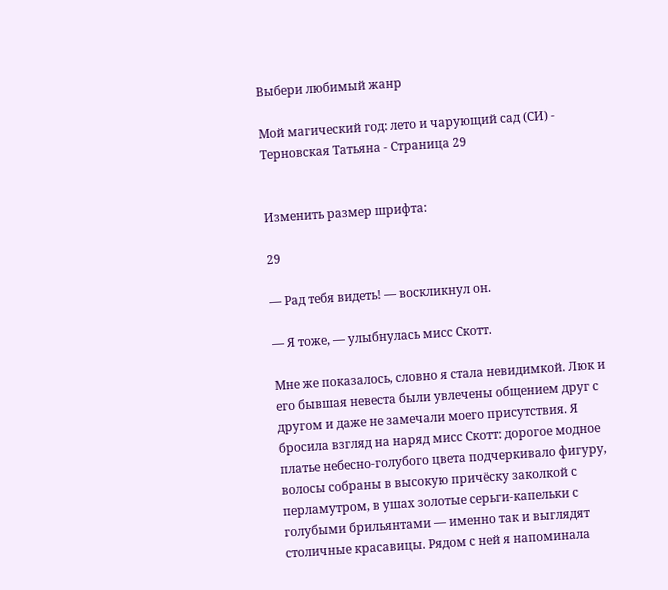Выбери любимый жанр

Мой магический год: лето и чарующий сад (СИ) - Терновская Татьяна - Страница 29


Изменить размер шрифта:

29

— Рад тебя видеть! — воскликнул он.

— Я тоже, — улыбнулась мисс Скотт.

Мне же показалось, словно я стала невидимкой. Люк и его бывшая невеста были увлечены общением друг с другом и даже не замечали моего присутствия. Я бросила взгляд на наряд мисс Скотт: дорогое модное платье небесно-голубого цвета подчеркивало фигуру, волосы собраны в высокую причёску заколкой с перламутром, в ушах золотые серьги-капельки с голубыми брильянтами — именно так и выглядят столичные красавицы. Рядом с ней я напоминала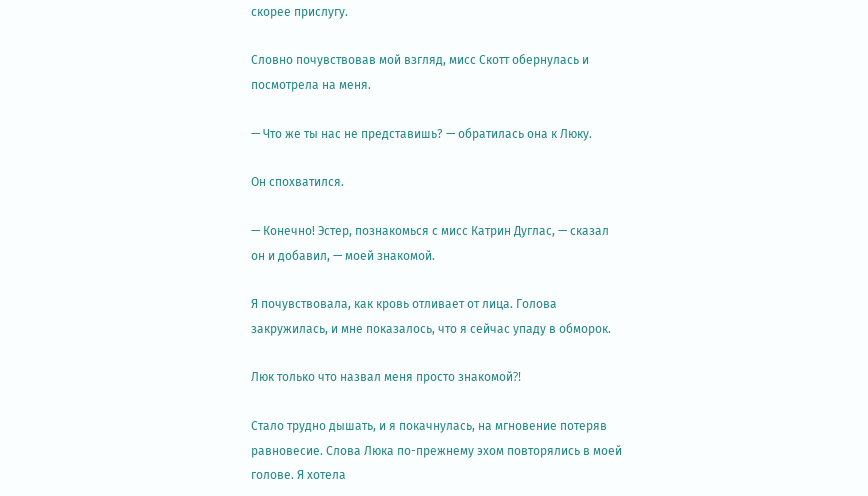скорее прислугу.

Словно почувствовав мой взгляд, мисс Скотт обернулась и посмотрела на меня.

— Что же ты нас не представишь? — обратилась она к Люку.

Он спохватился.

— Конечно! Эстер, познакомься с мисс Катрин Дуглас, — сказал он и добавил, — моей знакомой.

Я почувствовала, как кровь отливает от лица. Голова закружилась, и мне показалось, что я сейчас упаду в обморок.

Люк только что назвал меня просто знакомой⁈

Стало трудно дышать, и я покачнулась, на мгновение потеряв равновесие. Слова Люка по-прежнему эхом повторялись в моей голове. Я хотела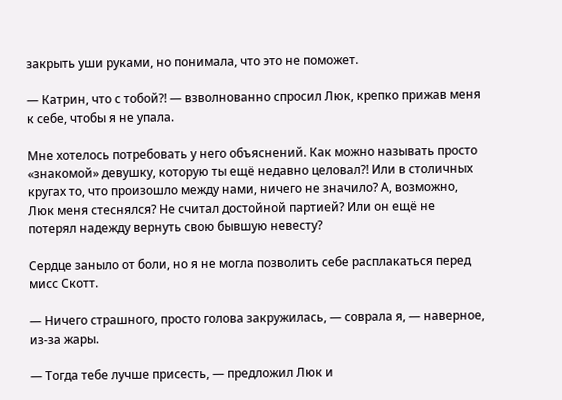закрыть уши руками, но понимала, что это не поможет.

— Катрин, что с тобой⁈ — взволнованно спросил Люк, крепко прижав меня к себе, чтобы я не упала.

Мне хотелось потребовать у него объяснений. Как можно называть просто «знакомой» девушку, которую ты ещё недавно целовал⁈ Или в столичных кругах то, что произошло между нами, ничего не значило? А, возможно, Люк меня стеснялся? Не считал достойной партией? Или он ещё не потерял надежду вернуть свою бывшую невесту?

Сердце заныло от боли, но я не могла позволить себе расплакаться перед мисс Скотт.

— Ничего страшного, просто голова закружилась, — соврала я, — наверное, из-за жары.

— Тогда тебе лучше присесть, — предложил Люк и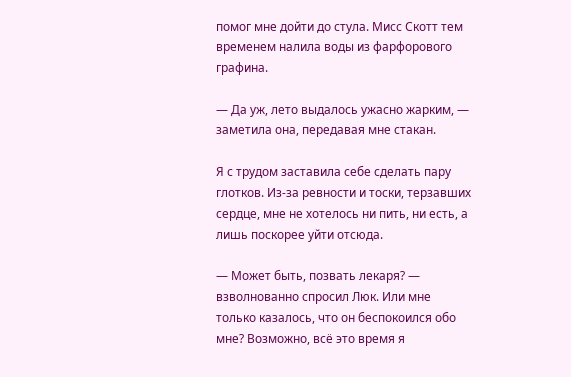помог мне дойти до стула. Мисс Скотт тем временем налила воды из фарфорового графина.

— Да уж, лето выдалось ужасно жарким, — заметила она, передавая мне стакан.

Я с трудом заставила себе сделать пару глотков. Из-за ревности и тоски, терзавших сердце, мне не хотелось ни пить, ни есть, а лишь поскорее уйти отсюда.

— Может быть, позвать лекаря? — взволнованно спросил Люк. Или мне только казалось, что он беспокоился обо мне? Возможно, всё это время я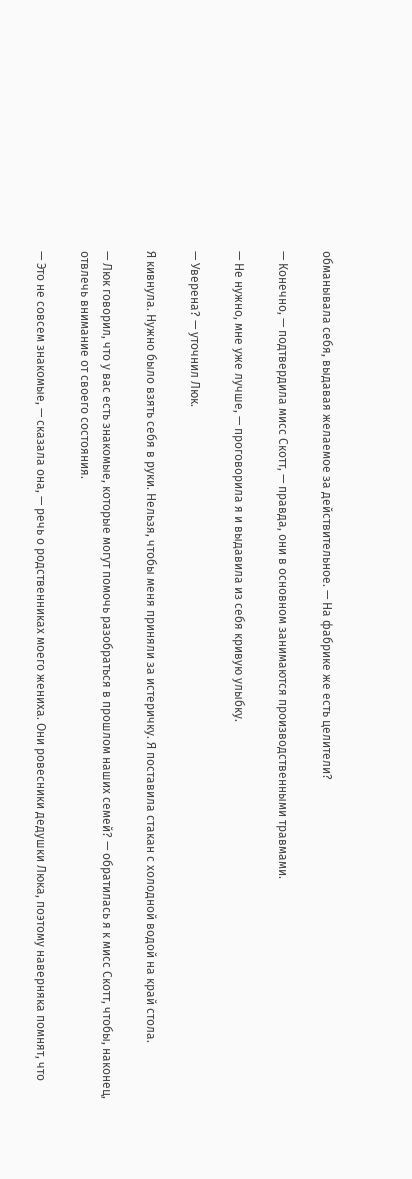обманывала себя, выдавая желаемое за действительное. — На фабрике же есть целители?

— Конечно, — подтвердила мисс Скотт, — правда, они в основном занимаются производственными травмами.

— Не нужно, мне уже лучше, — проговорила я и выдавила из себя кривую улыбку.

— Уверена? — уточнил Люк.

Я кивнула. Нужно было взять себя в руки. Нельзя, чтобы меня приняли за истеричку. Я поставила стакан с холодной водой на край стола.

— Люк говорил, что у вас есть знакомые, которые могут помочь разобраться в прошлом наших семей? — обратилась я к мисс Скотт, чтобы, наконец, отвлечь внимание от своего состояния.

— Это не совсем знакомые, — сказала она, — речь о родственниках моего жениха. Они ровесники дедушки Люка, поэтому наверняка помнят, что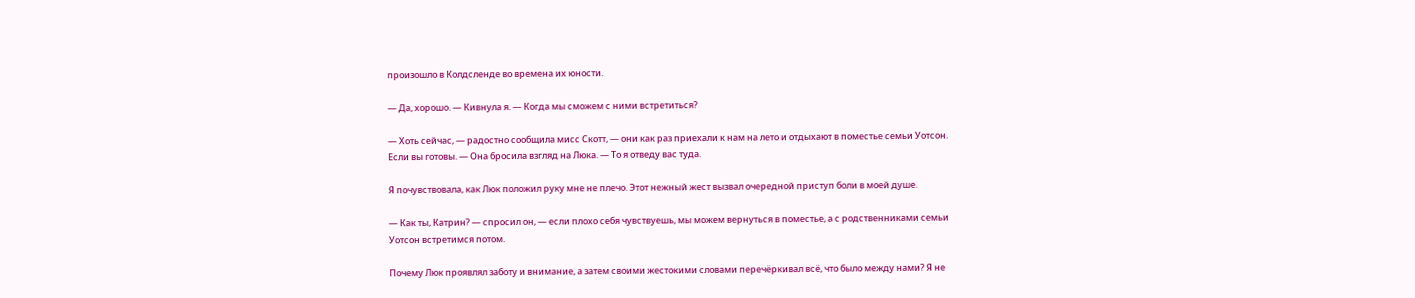произошло в Колдсленде во времена их юности.

— Да, хорошо. — Кивнула я. — Когда мы сможем с ними встретиться?

— Хоть сейчас, — радостно сообщила мисс Скотт, — они как раз приехали к нам на лето и отдыхают в поместье семьи Уотсон. Если вы готовы. — Она бросила взгляд на Люка. — То я отведу вас туда.

Я почувствовала, как Люк положил руку мне не плечо. Этот нежный жест вызвал очередной приступ боли в моей душе.

— Как ты, Катрин? — спросил он, — если плохо себя чувствуешь, мы можем вернуться в поместье, а с родственниками семьи Уотсон встретимся потом.

Почему Люк проявлял заботу и внимание, а затем своими жестокими словами перечёркивал всё, что было между нами? Я не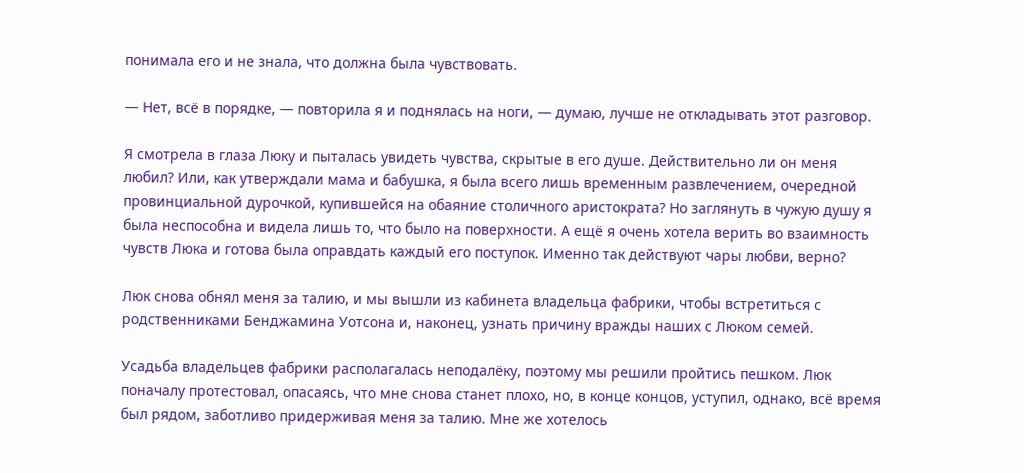понимала его и не знала, что должна была чувствовать.

— Нет, всё в порядке, — повторила я и поднялась на ноги, — думаю, лучше не откладывать этот разговор.

Я смотрела в глаза Люку и пыталась увидеть чувства, скрытые в его душе. Действительно ли он меня любил? Или, как утверждали мама и бабушка, я была всего лишь временным развлечением, очередной провинциальной дурочкой, купившейся на обаяние столичного аристократа? Но заглянуть в чужую душу я была неспособна и видела лишь то, что было на поверхности. А ещё я очень хотела верить во взаимность чувств Люка и готова была оправдать каждый его поступок. Именно так действуют чары любви, верно?

Люк снова обнял меня за талию, и мы вышли из кабинета владельца фабрики, чтобы встретиться с родственниками Бенджамина Уотсона и, наконец, узнать причину вражды наших с Люком семей.

Усадьба владельцев фабрики располагалась неподалёку, поэтому мы решили пройтись пешком. Люк поначалу протестовал, опасаясь, что мне снова станет плохо, но, в конце концов, уступил, однако, всё время был рядом, заботливо придерживая меня за талию. Мне же хотелось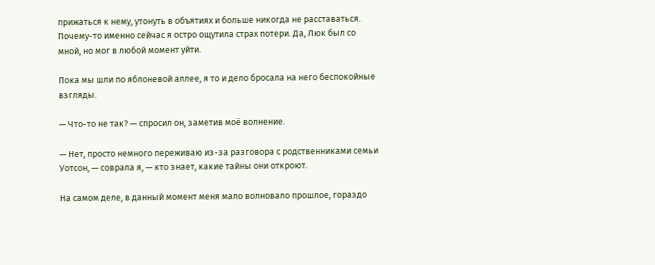прижаться к нему, утонуть в объятиях и больше никогда не расставаться. Почему-то именно сейчас я остро ощутила страх потери. Да, Люк был со мной, но мог в любой момент уйти.

Пока мы шли по яблоневой аллее, я то и дело бросала на него беспокойные взгляды.

— Что-то не так? — спросил он, заметив моё волнение.

— Нет, просто немного переживаю из-за разговора с родственниками семьи Уотсон, — соврала я, — кто знает, какие тайны они откроют.

На самом деле, в данный момент меня мало волновало прошлое, гораздо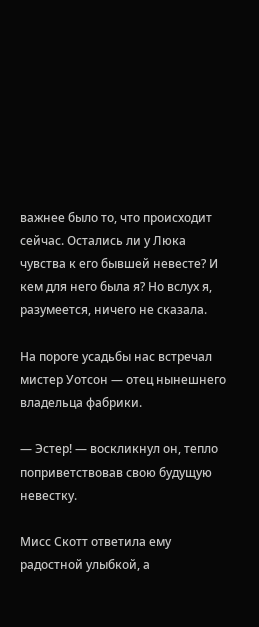важнее было то, что происходит сейчас. Остались ли у Люка чувства к его бывшей невесте? И кем для него была я? Но вслух я, разумеется, ничего не сказала.

На пороге усадьбы нас встречал мистер Уотсон — отец нынешнего владельца фабрики.

— Эстер! — воскликнул он, тепло поприветствовав свою будущую невестку.

Мисс Скотт ответила ему радостной улыбкой, а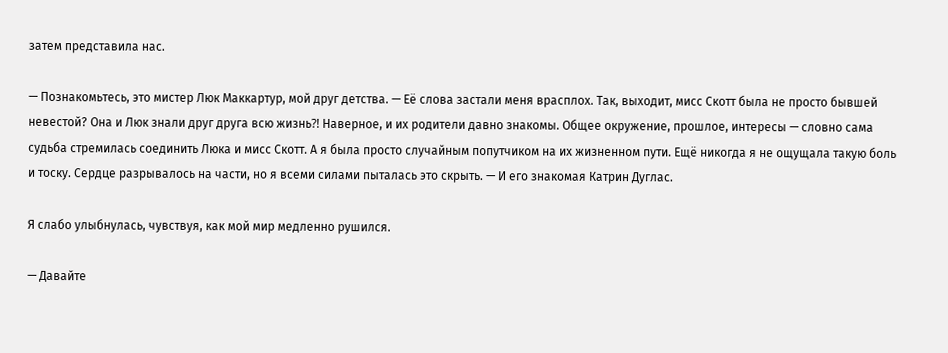затем представила нас.

— Познакомьтесь, это мистер Люк Маккартур, мой друг детства. — Её слова застали меня врасплох. Так, выходит, мисс Скотт была не просто бывшей невестой? Она и Люк знали друг друга всю жизнь⁈ Наверное, и их родители давно знакомы. Общее окружение, прошлое, интересы — словно сама судьба стремилась соединить Люка и мисс Скотт. А я была просто случайным попутчиком на их жизненном пути. Ещё никогда я не ощущала такую боль и тоску. Сердце разрывалось на части, но я всеми силами пыталась это скрыть. — И его знакомая Катрин Дуглас.

Я слабо улыбнулась, чувствуя, как мой мир медленно рушился.

— Давайте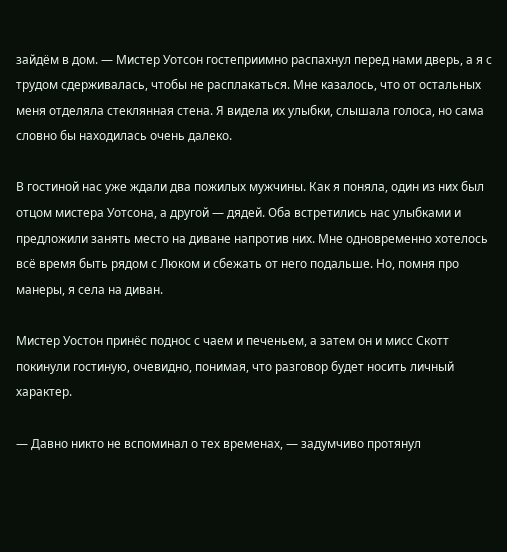зайдём в дом. — Мистер Уотсон гостеприимно распахнул перед нами дверь, а я с трудом сдерживалась, чтобы не расплакаться. Мне казалось, что от остальных меня отделяла стеклянная стена. Я видела их улыбки, слышала голоса, но сама словно бы находилась очень далеко.

В гостиной нас уже ждали два пожилых мужчины. Как я поняла, один из них был отцом мистера Уотсона, а другой — дядей. Оба встретились нас улыбками и предложили занять место на диване напротив них. Мне одновременно хотелось всё время быть рядом с Люком и сбежать от него подальше. Но, помня про манеры, я села на диван.

Мистер Уостон принёс поднос с чаем и печеньем, а затем он и мисс Скотт покинули гостиную, очевидно, понимая, что разговор будет носить личный характер.

— Давно никто не вспоминал о тех временах, — задумчиво протянул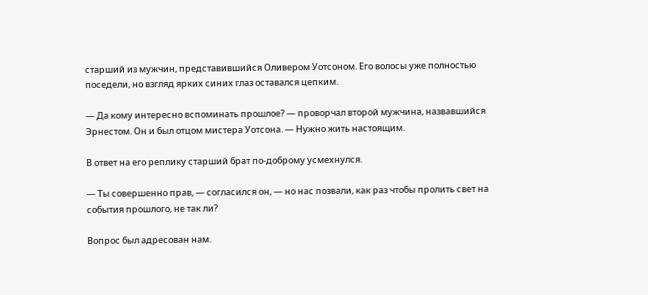старший из мужчин, представившийся Оливером Уотсоном. Его волосы уже полностью поседели, но взгляд ярких синих глаз оставался цепким.

— Да кому интересно вспоминать прошлое? — проворчал второй мужчина, назвавшийся Эрнестом. Он и был отцом мистера Уотсона. — Нужно жить настоящим.

В ответ на его реплику старший брат по-доброму усмехнулся.

— Ты совершенно прав, — согласился он, — но нас позвали, как раз чтобы пролить свет на события прошлого, не так ли?

Вопрос был адресован нам.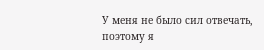У меня не было сил отвечать, поэтому я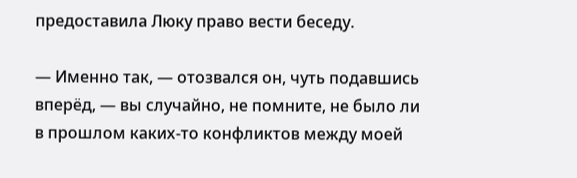предоставила Люку право вести беседу.

— Именно так, — отозвался он, чуть подавшись вперёд, — вы случайно, не помните, не было ли в прошлом каких-то конфликтов между моей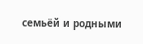семьёй и родными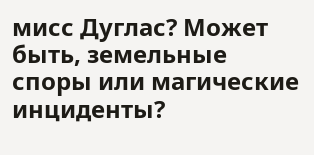мисс Дуглас? Может быть, земельные споры или магические инциденты?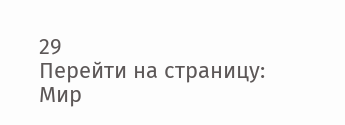29
Перейти на страницу:
Мир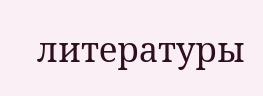литературы